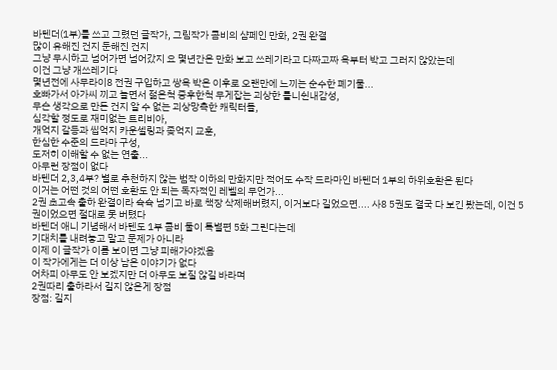바텐더(1부)를 쓰고 그렸던 글작가, 그림작가 콤비의 샴페인 만화, 2권 완결
많이 유해진 건지 둔해진 건지
그냥 무시하고 넘어가면 넘어갔지 요 몇년간은 만화 보고 쓰레기라고 다짜고짜 욕부터 박고 그러지 않았는데
이건 그냥 개쓰레기다
몇년전에 사무라이8 전권 구입하고 쌍욕 박은 이후로 오랜만에 느끼는 순수한 폐기물...
호빠가서 아가씨 끼고 놀면서 젊은척 중후한척 무게잡는 괴상한 틀니쉰내감성,
무슨 생각으로 만든 건지 알 수 없는 괴상망측한 캐릭터들,
심각할 정도로 재미없는 트리비아,
개억지 갈등과 씹억지 카운셀링과 좆억지 교훈,
한심한 수준의 드라마 구성,
도저히 이해할 수 없는 연출...
아무런 장점이 없다
바텐더 2,3,4부? 별로 추천하지 않는 범작 이하의 만화지만 적어도 수작 드라마인 바텐더 1부의 하위호환은 된다
이거는 어떤 것의 어떤 호환도 안 되는 독자적인 레벨의 무언가...
2권 초고속 출하 완결이라 슉슉 넘기고 바로 책장 삭제해버렸지, 이거보다 길었으면.... 사8 5권도 결국 다 보긴 봤는데, 이건 5권이었으면 절대로 못 버텼다
바텐더 애니 기념해서 바텐도 1부 콤비 둘이 특별편 5화 그린다는데
기대치를 내려놓고 말고 문제가 아니라
이제 이 글작가 이름 보이면 그냥 피해가야겠음
이 작가에게는 더 이상 남은 이야기가 없다
어차피 아무도 안 보겠지만 더 아무도 보질 않길 바라며
2권따리 출하라서 길지 않은게 장점
장점: 길지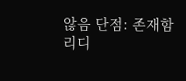않음 단점: 존재함
리디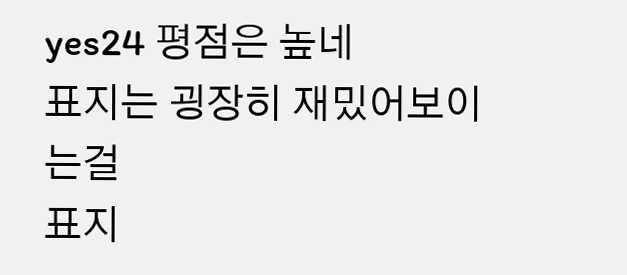yes24 평점은 높네
표지는 굉장히 재밌어보이는걸
표지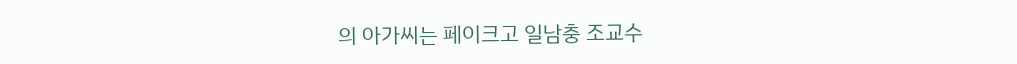의 아가씨는 페이크고 일남충 조교수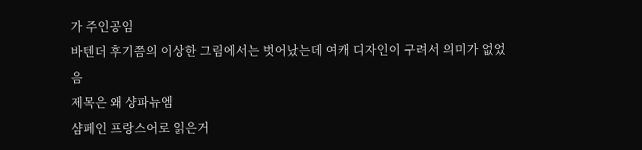가 주인공임
바텐더 후기쯤의 이상한 그림에서는 벗어났는데 여캐 디자인이 구려서 의미가 없었음
제목은 왜 샹파뉴엠
샴페인 프랑스어로 읽은거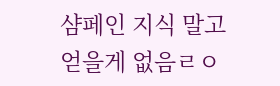샴페인 지식 말고 얻을게 없음ㄹㅇ